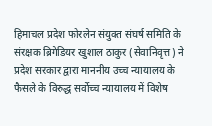हिमाचल प्रदेश फोरलेन संयुक्त संघर्ष समिति के संरक्षक ब्रिगेडियर खुशाल ठाकुर (सेवानिवृत्त) ने प्रदेश सरकार द्वारा माननीय उच्च न्यायालय के फैसले के विरुद्ध सर्वोच्च न्यायालय में विशेष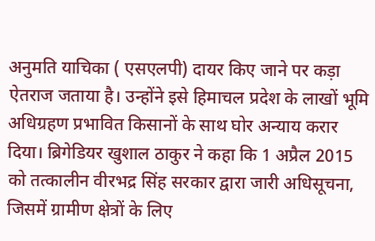अनुमति याचिका ( एसएलपी) दायर किए जाने पर कड़ा ऐतराज जताया है। उन्होंने इसे हिमाचल प्रदेश के लाखों भूमि अधिग्रहण प्रभावित किसानों के साथ घोर अन्याय करार दिया। ब्रिगेडियर खुशाल ठाकुर ने कहा कि 1 अप्रैल 2015 को तत्कालीन वीरभद्र सिंह सरकार द्वारा जारी अधिसूचना, जिसमें ग्रामीण क्षेत्रों के लिए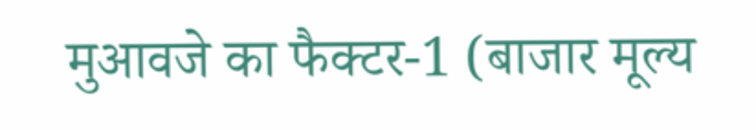मुआवजे का फैक्टर-1 (बाजार मूल्य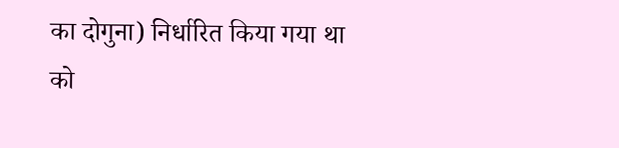का दोगुना) निर्धारित किया गया था को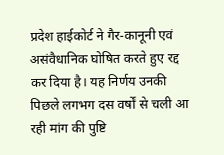प्रदेश हाईकोर्ट ने गैर-कानूनी एवं असंवैधानिक घोषित करते हुए रद्द कर दिया है। यह निर्णय उनकी पिछले लगभग दस वर्षों से चली आ रही मांग की पुष्टि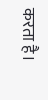करता है।